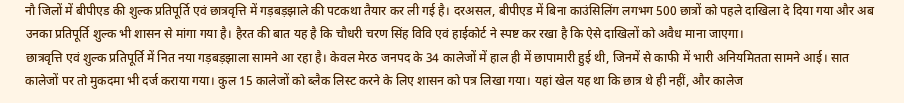नौ जिलों में बीपीएड की शुल्क प्रतिपूर्ति एवं छात्रवृत्ति में गड़बड़झाले की पटकथा तैयार कर ली गई है। दरअसल, बीपीएड में बिना काउंसिलिंग लगभग 500 छात्रों को पहले दाखिला दे दिया गया और अब उनका प्रतिपूर्ति शुल्क भी शासन से मांगा गया है। हैरत की बात यह है कि चौधरी चरण सिंह विवि एवं हाईकोर्ट ने स्पष्ट कर रखा है कि ऐसे दाखिलों को अवैध माना जाएगा।
छात्रवृत्ति एवं शुल्क प्रतिपूर्ति में नित नया गड़बड़झाला सामने आ रहा है। केवल मेरठ जनपद के 34 कालेजों में हाल ही में छापामारी हुई थी, जिनमें से काफी में भारी अनियमितता सामने आई। सात कालेजों पर तो मुकदमा भी दर्ज कराया गया। कुल 15 कालेजों को ब्लैक लिस्ट करने के लिए शासन को पत्र लिखा गया। यहां खेल यह था कि छात्र थे ही नहीं, और कालेज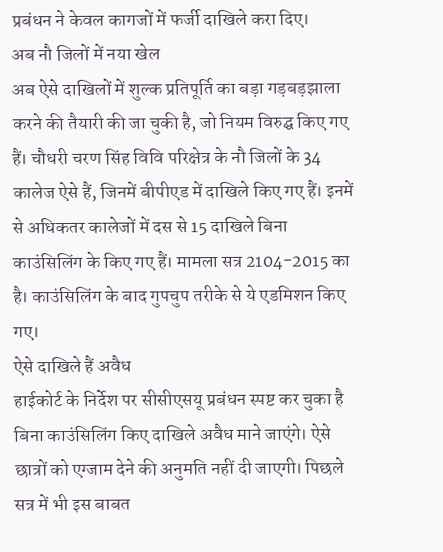प्रबंधन ने केवल कागजों में फर्जी दाखिले करा दिए।
अब नौ जिलों में नया खेल
अब ऐसे दाखिलों में शुल्क प्रतिपूर्ति का बड़ा गड़बड़झाला करने की तैयारी की जा चुकी है, जो नियम विरुद्घ किए गए हैं। चौधरी चरण सिंह विवि परिक्षेत्र के नौ जिलों के 34 कालेज ऐसे हैं, जिनमें बीपीएड में दाखिले किए गए हैं। इनमें से अधिकतर कालेजों में दस से 15 दाखिले बिना काउंसिलिंग के किए गए हैं। मामला सत्र 2104-2015 का है। काउंसिलिंग के बाद गुपचुप तरीके से ये एडमिशन किए गए।
ऐसे दाखिले हैं अवैध
हाईकोर्ट के निर्देश पर सीसीएसयू प्रबंधन स्पष्ट कर चुका है बिना काउंसिलिंग किए दाखिले अवैध माने जाएंगे। ऐसे छात्रों को एग्जाम देने की अनुमति नहीं दी जाएगी। पिछले सत्र में भी इस बाबत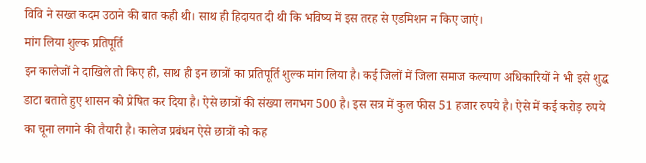विवि ने सख्त कदम उठाने की बात कही थी। साथ ही हिदायत दी थी कि भविष्य में इस तरह से एडमिशन न किए जाएं।
मांग लिया शुल्क प्रतिपूर्ति
इन कालेजों ने दाखिले तो किए ही, साथ ही इन छात्रों का प्रतिपूर्ति शुल्क मांग लिया है। कई जिलों में जिला समाज कल्याण अधिकारियों ने भी इसे शुद्ध डाटा बताते हुए शासन को प्रेषित कर दिया है। ऐसे छात्रों की संख्या लगभग 500 है। इस सत्र में कुल फीस 51 हजार रुपये है। ऐसे में कई करोड़ रुपये का चूना लगाने की तैयारी है। कालेज प्रबंधन ऐसे छात्रों को कह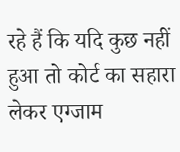रहे हैं कि यदि कुछ नहीं हुआ तो कोर्ट का सहारा लेकर एग्जाम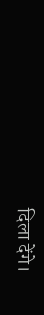दिला देंगे।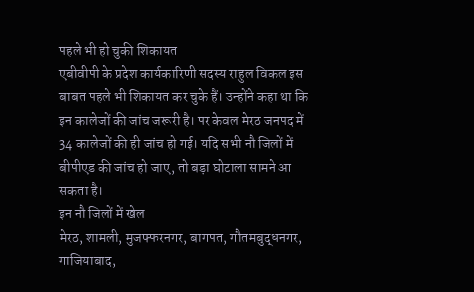पहले भी हो चुकी शिकायत
एबीवीपी के प्रदेश कार्यकारिणी सदस्य राहुल विकल इस बाबत पहले भी शिकायत कर चुके हैं। उन्होंने कहा था कि इन कालेजों की जांच जरूरी है। पर केवल मेरठ जनपद में 34 कालेजों की ही जांच हो गई। यदि सभी नौ जिलों में बीपीएड की जांच हो जाए, तो बड़ा घोटाला सामने आ सकता है।
इन नौ जिलों में खेल
मेरठ, शामली, मुजफ्फरनगर, बागपत, गौतमबुद्धनगर, गाजियाबाद,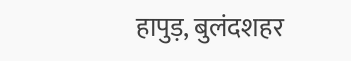हापुड़, बुलंदशहर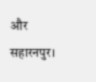और सहारनपुर।